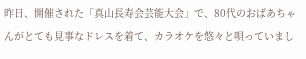昨日、開催された「真山長寿会芸能大会」で、80代のおばあちゃんがとても見事なドレスを着て、カラオケを悠々と唄っていまし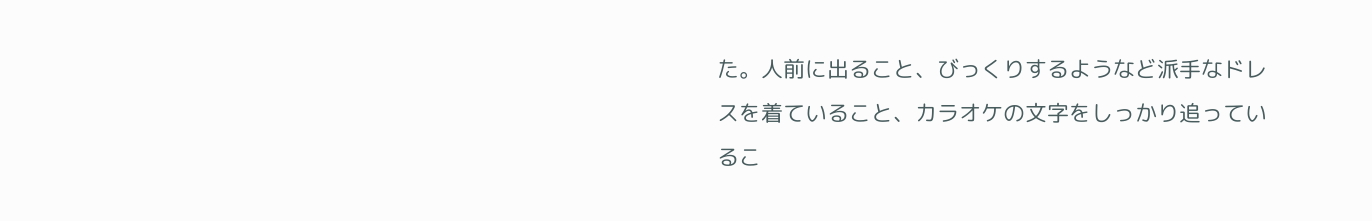た。人前に出ること、びっくりするようなど派手なドレスを着ていること、カラオケの文字をしっかり追っているこ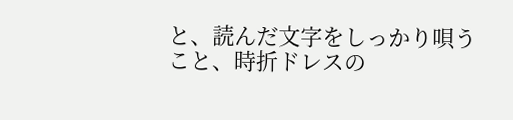と、読んだ文字をしっかり唄うこと、時折ドレスの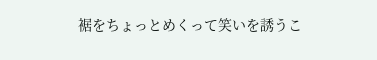裾をちょっとめくって笑いを誘うこ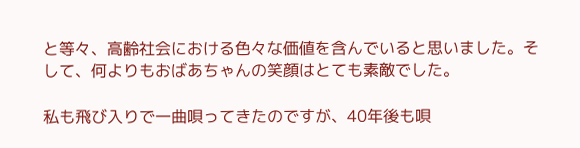と等々、高齢社会における色々な価値を含んでいると思いました。そして、何よりもおばあちゃんの笑顔はとても素敵でした。

私も飛び入りで一曲唄ってきたのですが、40年後も唄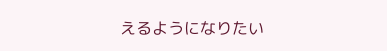えるようになりたい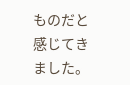ものだと感じてきました。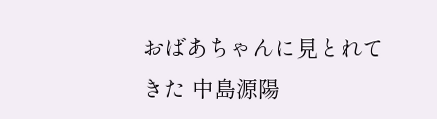おばあちゃんに見とれてきた 中島源陽